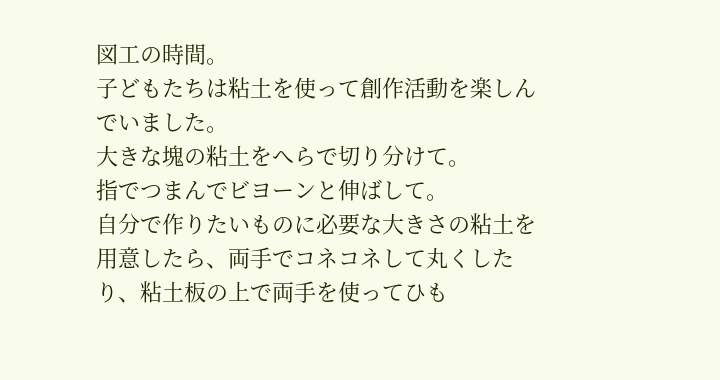図工の時間。
子どもたちは粘土を使って創作活動を楽しんでいました。
大きな塊の粘土をへらで切り分けて。
指でつまんでビヨーンと伸ばして。
自分で作りたいものに必要な大きさの粘土を用意したら、両手でコネコネして丸くしたり、粘土板の上で両手を使ってひも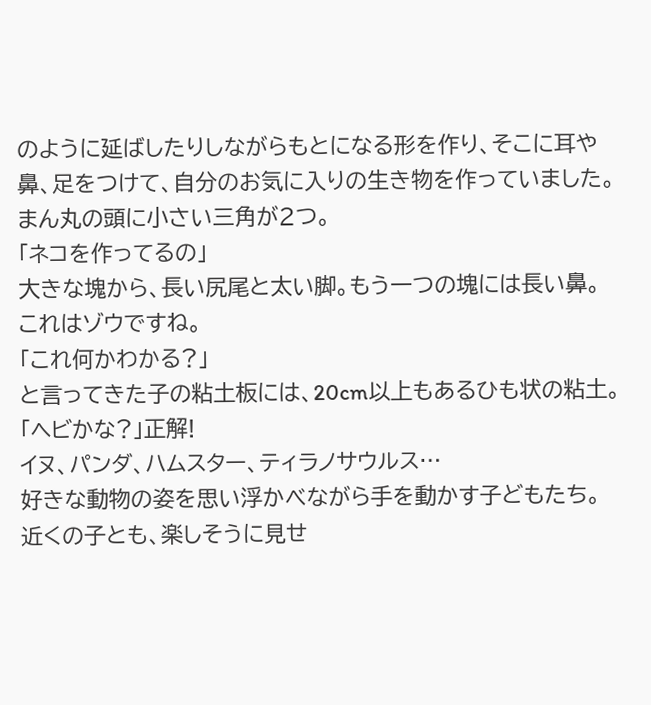のように延ばしたりしながらもとになる形を作り、そこに耳や鼻、足をつけて、自分のお気に入りの生き物を作っていました。
まん丸の頭に小さい三角が2つ。
「ネコを作ってるの」
大きな塊から、長い尻尾と太い脚。もう一つの塊には長い鼻。
これはゾウですね。
「これ何かわかる?」
と言ってきた子の粘土板には、20cm以上もあるひも状の粘土。
「ヘビかな?」正解!
イヌ、パンダ、ハムスター、ティラノサウルス…
好きな動物の姿を思い浮かべながら手を動かす子どもたち。
近くの子とも、楽しそうに見せ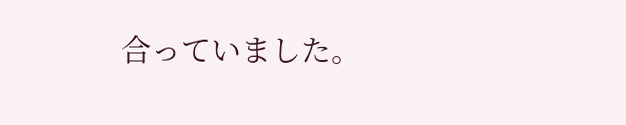合っていました。